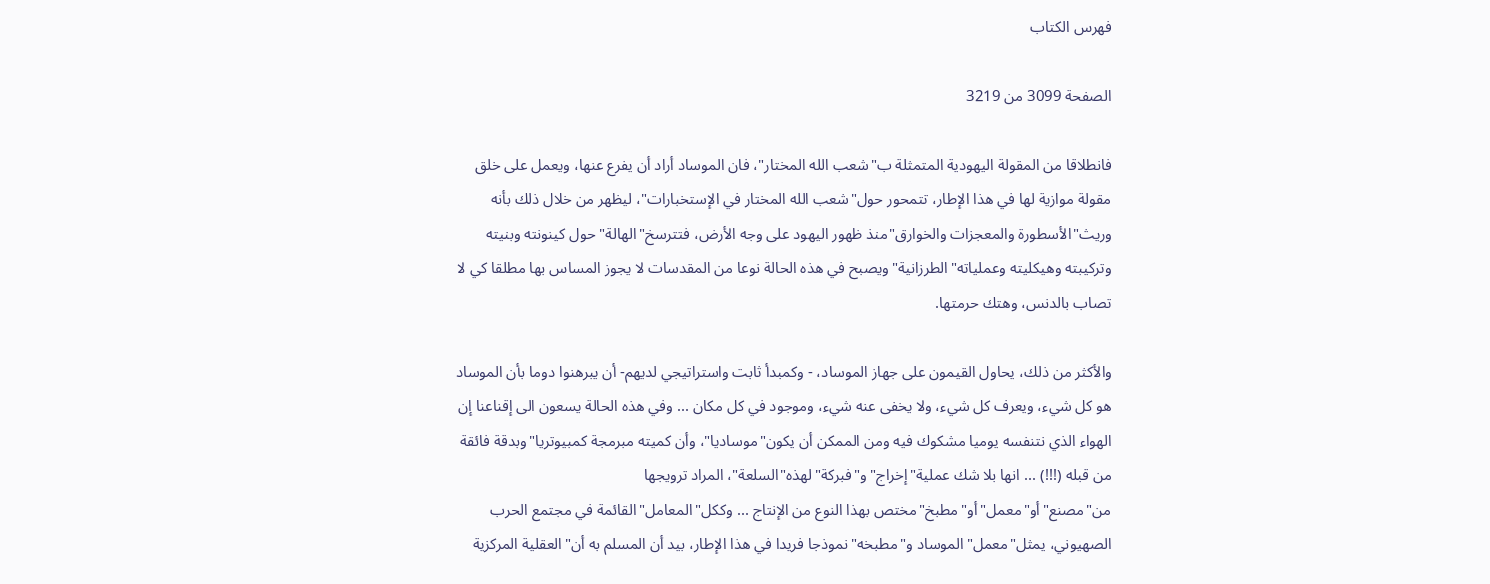فهرس الكتاب

الصفحة 3099 من 3219

فانطلاقا من المقولة اليهودية المتمثلة ب"شعب الله المختار"، فان الموساد أراد أن يفرع عنها، ويعمل على خلق مقولة موازية لها في هذا الإطار، تتمحور حول"شعب الله المختار في الإستخبارات"، ليظهر من خلال ذلك بأنه وريث"الأسطورة والمعجزات والخوارق"منذ ظهور اليهود على وجه الأرض، فتترسخ"الهالة"حول كينونته وبنيته وتركيبته وهيكليته وعملياته"الطرزانية"ويصبح في هذه الحالة نوعا من المقدسات لا يجوز المساس بها مطلقا كي لا تصاب بالدنس، وهتك حرمتها.

والأكثر من ذلك، يحاول القيمون على جهاز الموساد، - وكمبدأ ثابت واستراتيجي لديهم- أن يبرهنوا دوما بأن الموساد هو كل شيء، ويعرف كل شيء، ولا يخفى عنه شيء، وموجود في كل مكان ... وفي هذه الحالة يسعون الى إقناعنا إن الهواء الذي نتنفسه يوميا مشكوك فيه ومن الممكن أن يكون"موساديا"، وأن كميته مبرمجة كمبيوتريا"وبدقة فائقة من قبله (!!!) ... انها بلا شك عملية"إخراج"و"فبركة"لهذه"السلعة"، المراد ترويجها من"مصنع"أو"معمل"أو"مطبخ"مختص بهذا النوع من الإنتاج ... وككل"المعامل"القائمة في مجتمع الحرب الصهيوني، يمثل"معمل"الموساد و"مطبخه"نموذجا فريدا في هذا الإطار، بيد أن المسلم به أن"العقلية المركزية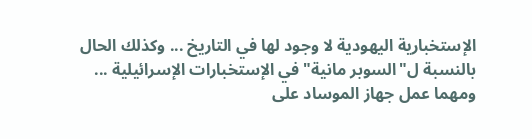الإستخبارية اليهودية لا وجود لها في التاريخ ... وكذلك الحال بالنسبة ل"السوبر مانية"في الإستخبارات الإسرائيلية ... ومهما عمل جهاز الموساد على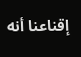إقناعنا أنه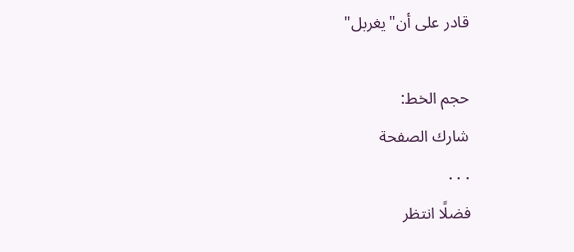قادر على أن"يغربل"

حجم الخط:
شارك الصفحة
. . .
فضلًا انتظر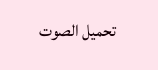تحميل الصوت